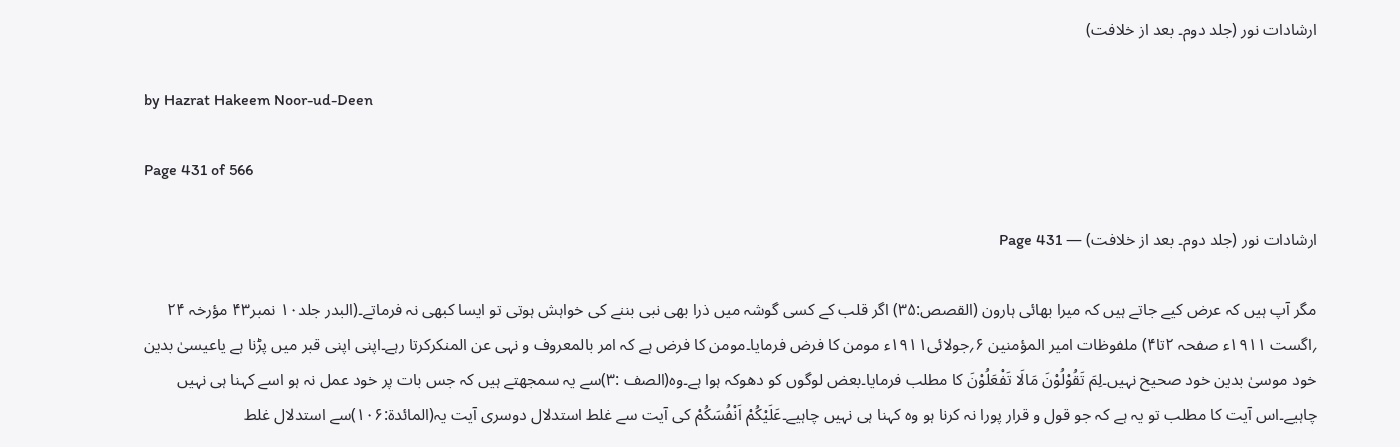ارشادات نور (جلد دوم۔ بعد از خلافت)

by Hazrat Hakeem Noor-ud-Deen

Page 431 of 566

ارشادات نور (جلد دوم۔ بعد از خلافت) — Page 431

مگر آپ ہیں کہ عرض کیے جاتے ہیں کہ میرا بھائی ہارون (القصص:۳۵) اگر قلب کے کسی گوشہ میں ذرا بھی نبی بننے کی خواہش ہوتی تو ایسا کبھی نہ فرماتے۔(البدر جلد۱۰ نمبر۴۳ مؤرخہ ۲۴ ؍اگست ۱۹۱۱ء صفحہ ۲تا۴) ملفوظات امیر المؤمنین ۶؍جولائی۱۹۱۱ء مومن کا فرض فرمایا۔مومن کا فرض ہے کہ امر بالمعروف و نہی عن المنکرکرتا رہے۔اپنی اپنی قبر میں پڑنا ہے یاعیسیٰ بدین خود موسیٰ بدین خود صحیح نہیں۔لِمَ تَقُوْلُوْنَ مَالَا تَفْعَلُوْنَ کا مطلب فرمایا۔بعض لوگوں کو دھوکہ ہوا ہے۔وہ(الصف :۳)سے یہ سمجھتے ہیں کہ جس بات پر خود عمل نہ ہو اسے کہنا ہی نہیں چاہیے۔اس آیت کا مطلب تو یہ ہے کہ جو قول و قرار پورا نہ کرنا ہو وہ کہنا ہی نہیں چاہیے۔عَلَیْکُمْ اَنْفُسَکُمْ کی آیت سے غلط استدلال دوسری آیت یہ(المائدۃ:۱۰۶)سے استدلال غلط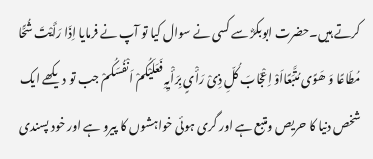کرتے ہیں۔حضرت ابوبکرؓ سے کسی نے سوال کیا تو آپ نے فرمایا اِذَا رَأَیْتَ شُحًّا مُطَاعًا وَ ھَوًی مُتَّبَعًااَوْ اِعْجَابَ کُلِّ ذِیْ رَأْیٍ بِرَأْیِہِ فَعَلَیْکُمْ اَنْفُسَکُمْ جب تو دیکھے ایک شخص دنیا کا حریص ومتبع ہے اور گری ہوئی خواہشوں کا پیرو ہے اور خود پسندی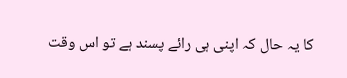کا یہ حال کہ اپنی ہی رائے پسند ہے تو اس وقت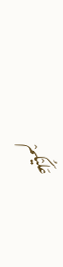عَلَیْکُمْ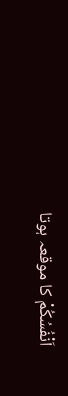اَنْفُسُکُمْ کا موقعہ ہوتا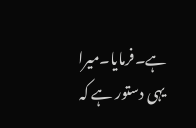ہے۔فرمایا۔میرا یہی دستور ہے کہ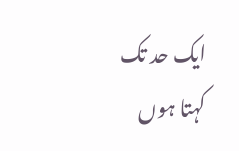ایک حد تک کہتا ہوں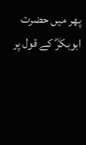پھر میں حضرت ابوبکرؓ کے قول پر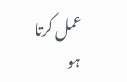عمل کرتا ہو